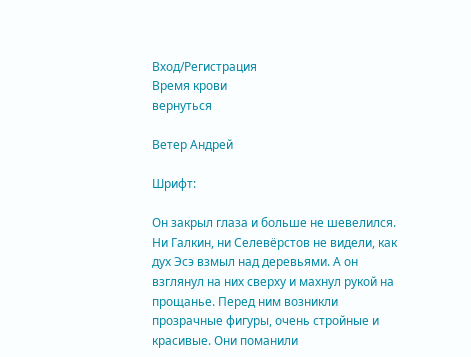Вход/Регистрация
Время крови
вернуться

Ветер Андрей

Шрифт:

Он закрыл глаза и больше не шевелился. Ни Галкин, ни Селевёрстов не видели, как дух Эсэ взмыл над деревьями. А он взглянул на них сверху и махнул рукой на прощанье. Перед ним возникли прозрачные фигуры, очень стройные и красивые. Они поманили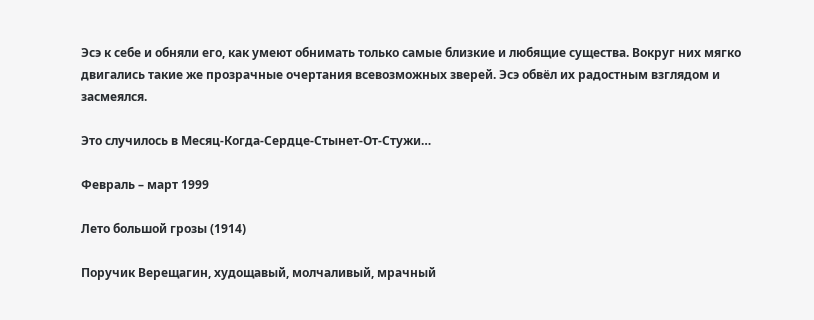Эсэ к себе и обняли его, как умеют обнимать только самые близкие и любящие существа. Вокруг них мягко двигались такие же прозрачные очертания всевозможных зверей. Эсэ обвёл их радостным взглядом и засмеялся.

Это случилось в Месяц-Когда-Сердце-Стынет-От-Стужи…

Февраль – март 1999

Лето большой грозы (1914)

Поручик Верещагин, худощавый, молчаливый, мрачный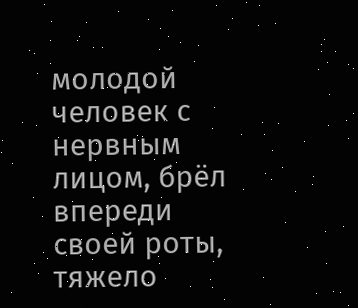молодой человек с нервным лицом, брёл впереди своей роты, тяжело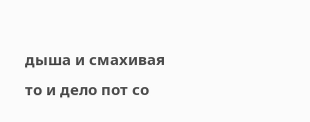дыша и смахивая то и дело пот со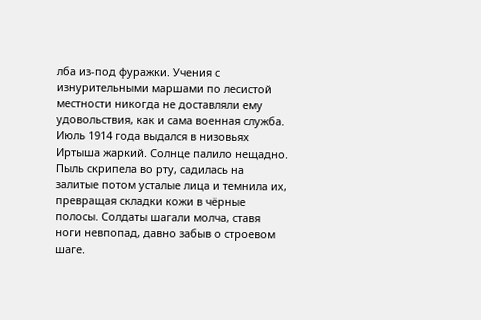лба из-под фуражки. Учения с изнурительными маршами по лесистой местности никогда не доставляли ему удовольствия, как и сама военная служба. Июль 1914 года выдался в низовьях Иртыша жаркий. Солнце палило нещадно. Пыль скрипела во рту, садилась на залитые потом усталые лица и темнила их, превращая складки кожи в чёрные полосы. Солдаты шагали молча, ставя ноги невпопад, давно забыв о строевом шаге.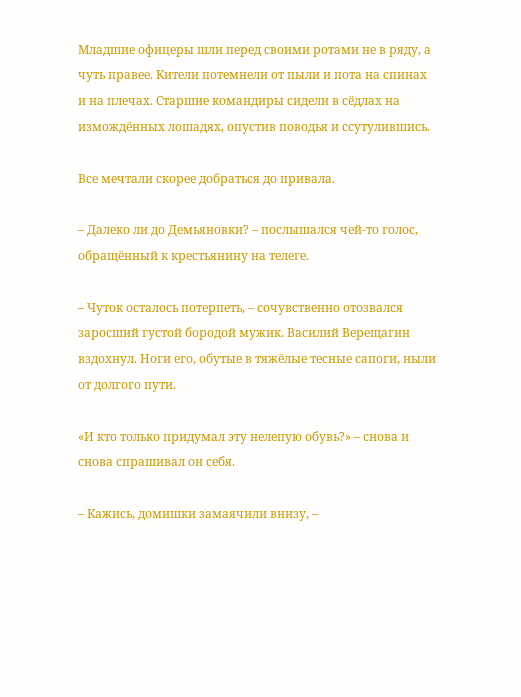Младшие офицеры шли перед своими ротами не в ряду, а чуть правее. Кители потемнели от пыли и пота на спинах и на плечах. Старшие командиры сидели в сёдлах на измождённых лошадях, опустив поводья и ссутулившись.

Все мечтали скорее добраться до привала.

– Далеко ли до Демьяновки? – послышался чей-то голос, обращённый к крестьянину на телеге.

– Чуток осталось потерпеть, – сочувственно отозвался заросший густой бородой мужик. Василий Верещагин вздохнул. Ноги его, обутые в тяжёлые тесные сапоги, ныли от долгого пути.

«И кто только придумал эту нелепую обувь?» – снова и снова спрашивал он себя.

– Кажись, домишки замаячили внизу, –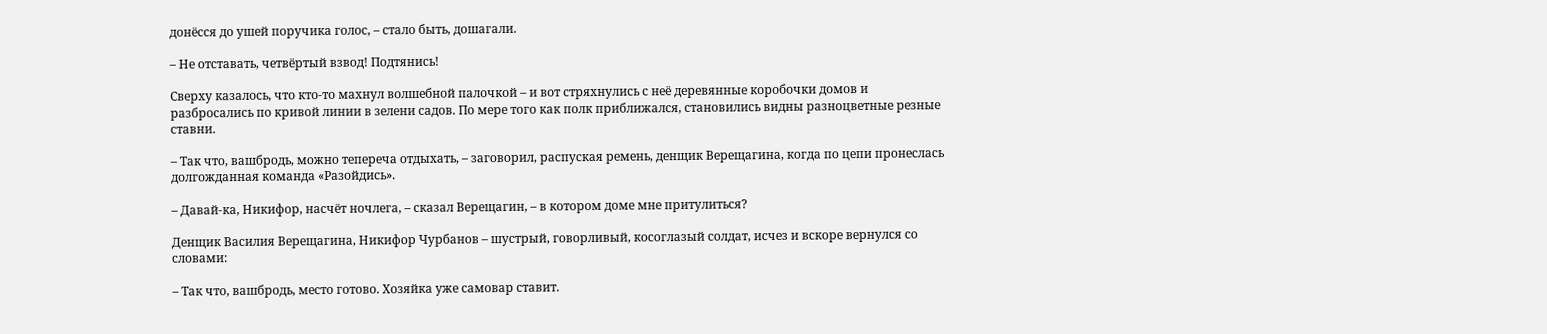донёсся до ушей поручика голос, – стало быть, дошагали.

– Не отставать, четвёртый взвод! Подтянись!

Сверху казалось, что кто-то махнул волшебной палочкой – и вот стряхнулись с неё деревянные коробочки домов и разбросались по кривой линии в зелени садов. По мере того как полк приближался, становились видны разноцветные резные ставни.

– Так что, вашбродь, можно тепереча отдыхать, – заговорил, распуская ремень, денщик Верещагина, когда по цепи пронеслась долгожданная команда «Разойдись».

– Давай-ка, Никифор, насчёт ночлега, – сказал Верещагин, – в котором доме мне притулиться?

Денщик Василия Верещагина, Никифор Чурбанов – шустрый, говорливый, косоглазый солдат, исчез и вскоре вернулся со словами:

– Так что, вашбродь, место готово. Хозяйка уже самовар ставит.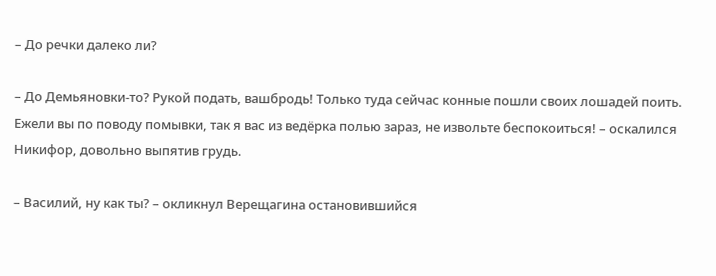– До речки далеко ли?

– До Демьяновки-то? Рукой подать, вашбродь! Только туда сейчас конные пошли своих лошадей поить. Ежели вы по поводу помывки, так я вас из ведёрка полью зараз, не извольте беспокоиться! – оскалился Никифор, довольно выпятив грудь.

– Василий, ну как ты? – окликнул Верещагина остановившийся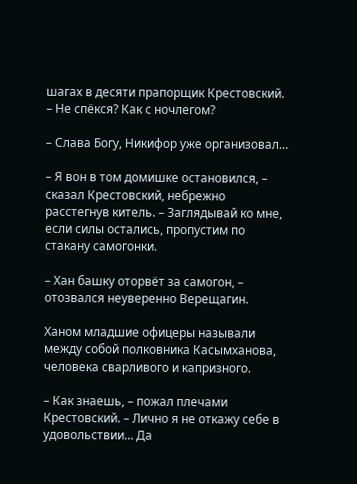шагах в десяти прапорщик Крестовский. – Не спёкся? Как с ночлегом?

– Слава Богу, Никифор уже организовал…

– Я вон в том домишке остановился, – сказал Крестовский, небрежно расстегнув китель. – Заглядывай ко мне, если силы остались, пропустим по стакану самогонки.

– Хан башку оторвёт за самогон, – отозвался неуверенно Верещагин.

Ханом младшие офицеры называли между собой полковника Касымханова, человека сварливого и капризного.

– Как знаешь, – пожал плечами Крестовский. – Лично я не откажу себе в удовольствии… Да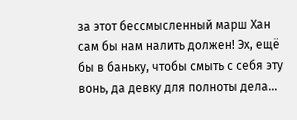за этот бессмысленный марш Хан сам бы нам налить должен! Эх, ещё бы в баньку, чтобы смыть с себя эту вонь, да девку для полноты дела…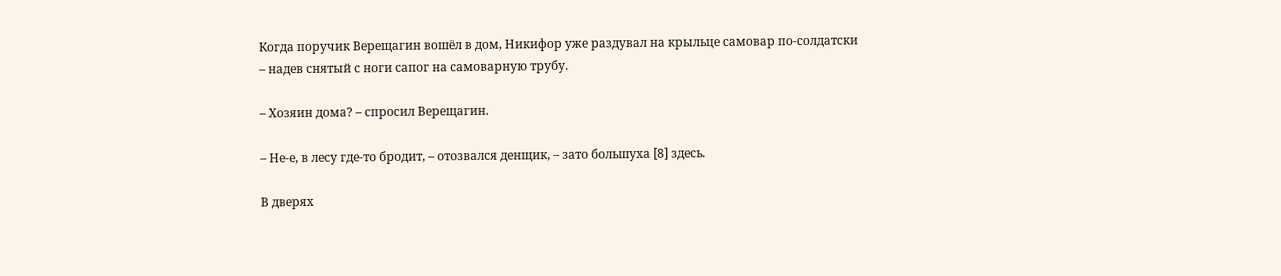Когда поручик Верещагин вошёл в дом, Никифор уже раздувал на крыльце самовар по-солдатски – надев снятый с ноги сапог на самоварную трубу.

– Хозяин дома? – спросил Верещагин.

– Не-е, в лесу где-то бродит, – отозвался денщик, – зато большуха [8] здесь.

В дверях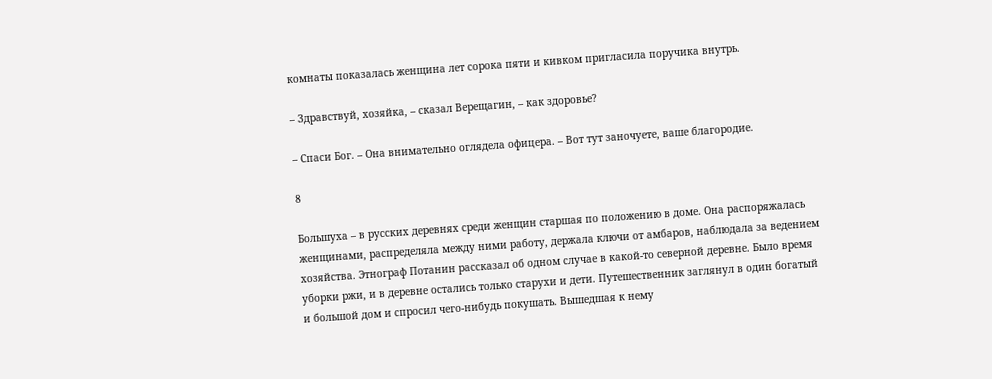комнаты показалась женщина лет сорока пяти и кивком пригласила поручика внутрь.

– Здравствуй, хозяйка, – сказал Верещагин, – как здоровье?

– Спаси Бог. – Она внимательно оглядела офицера. – Вот тут заночуете, ваше благородие.

8

Большуха – в русских деревнях среди женщин старшая по положению в доме. Она распоряжалась женщинами, распределяла между ними работу, держала ключи от амбаров, наблюдала за ведением хозяйства. Этнограф Потанин рассказал об одном случае в какой-то северной деревне. Было время уборки ржи, и в деревне остались только старухи и дети. Путешественник заглянул в один богатый и большой дом и спросил чего-нибудь покушать. Вышедшая к нему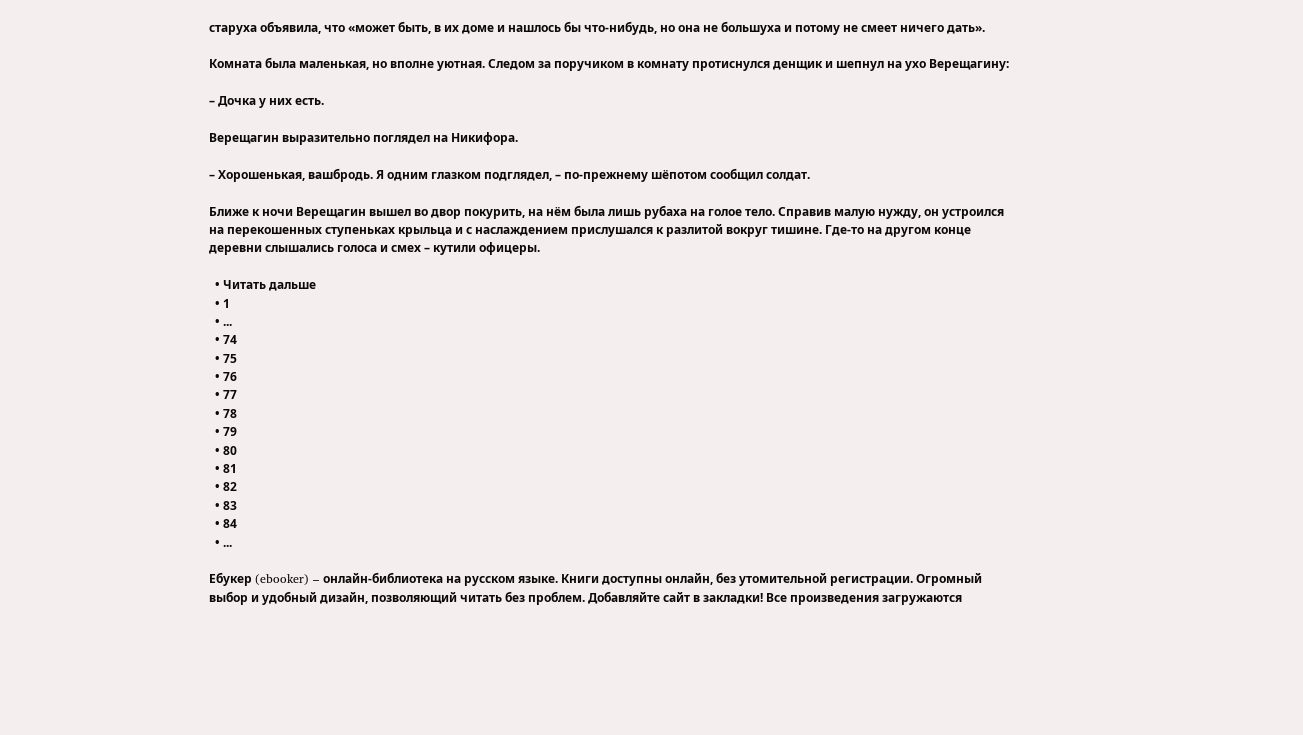старуха объявила, что «может быть, в их доме и нашлось бы что-нибудь, но она не большуха и потому не смеет ничего дать».

Комната была маленькая, но вполне уютная. Следом за поручиком в комнату протиснулся денщик и шепнул на ухо Верещагину:

– Дочка у них есть.

Верещагин выразительно поглядел на Никифора.

– Хорошенькая, вашбродь. Я одним глазком подглядел, – по-прежнему шёпотом сообщил солдат.

Ближе к ночи Верещагин вышел во двор покурить, на нём была лишь рубаха на голое тело. Справив малую нужду, он устроился на перекошенных ступеньках крыльца и с наслаждением прислушался к разлитой вокруг тишине. Где-то на другом конце деревни слышались голоса и смех – кутили офицеры.

  • Читать дальше
  • 1
  • ...
  • 74
  • 75
  • 76
  • 77
  • 78
  • 79
  • 80
  • 81
  • 82
  • 83
  • 84
  • ...

Ебукер (ebooker) – онлайн-библиотека на русском языке. Книги доступны онлайн, без утомительной регистрации. Огромный выбор и удобный дизайн, позволяющий читать без проблем. Добавляйте сайт в закладки! Все произведения загружаются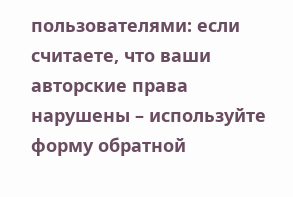пользователями: если считаете, что ваши авторские права нарушены – используйте форму обратной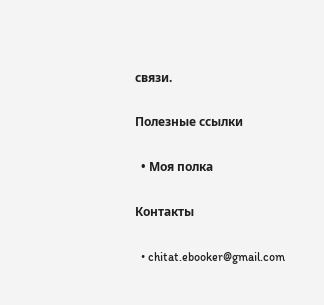связи.

Полезные ссылки

  • Моя полка

Контакты

  • chitat.ebooker@gmail.com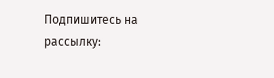Подпишитесь на рассылку: